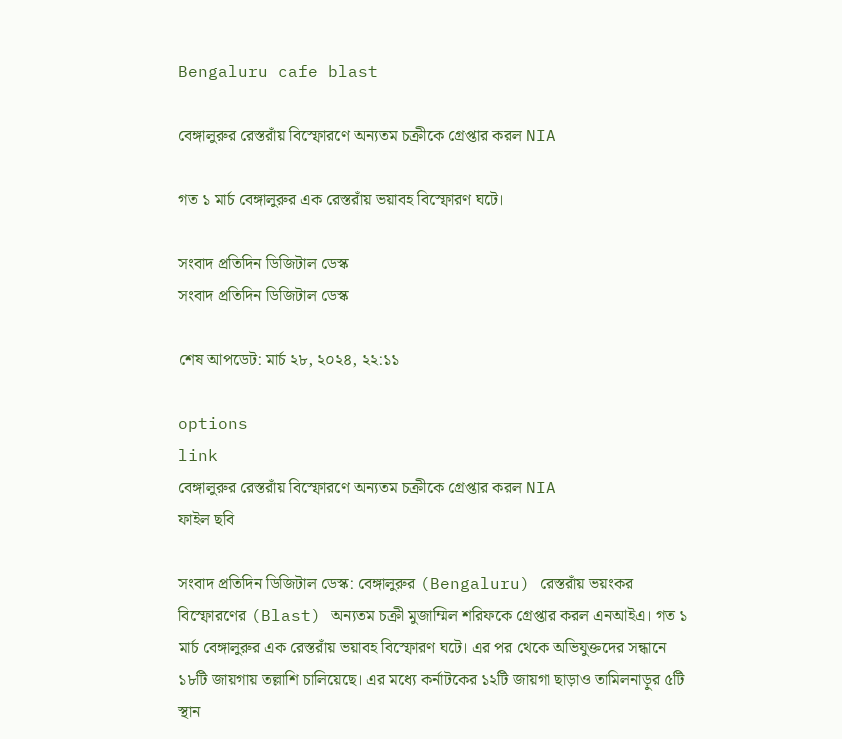Bengaluru cafe blast

বেঙ্গালুরুর রেস্তরাঁয় বিস্ফোরণে অন্যতম চক্রীকে গ্রেপ্তার করল NIA

গত ১ মার্চ বেঙ্গালুরুর এক রেস্তরাঁয় ভয়াবহ বিস্ফোরণ ঘটে।

সংবাদ প্রতিদিন ডিজিটাল ডেস্ক
সংবাদ প্রতিদিন ডিজিটাল ডেস্ক

শেষ আপডেট: মার্চ ২৮, ২০২৪, ২২:১১

options
link
বেঙ্গালুরুর রেস্তরাঁয় বিস্ফোরণে অন্যতম চক্রীকে গ্রেপ্তার করল NIA
ফাইল ছবি

সংবাদ প্রতিদিন ডিজিটাল ডেস্ক: বেঙ্গালুরুর (Bengaluru) রেস্তরাঁয় ভয়ংকর বিস্ফোরণের (Blast) অন্যতম চক্রী মুজাম্মিল শরিফকে গ্রেপ্তার করল এনআইএ। গত ১ মার্চ বেঙ্গালুরুর এক রেস্তরাঁয় ভয়াবহ বিস্ফোরণ ঘটে। এর পর থেকে অভিযুক্তদের সন্ধানে ১৮টি জায়গায় তল্লাশি চালিয়েছে। এর মধ্যে কর্নাটকের ১২টি জায়গা ছাড়াও তামিলনাড়ুর ৫টি স্থান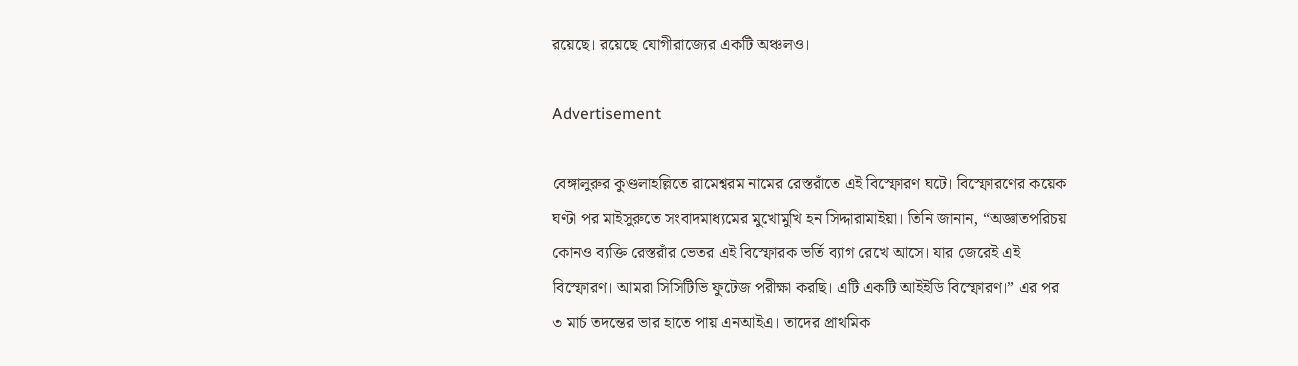রয়েছে। রয়েছে যোগীরাজ্যের একটি অঞ্চলও।

Advertisement

বেঙ্গালুরুর কুণ্ডলাহল্লিতে রামেশ্বরম নামের রেস্তরাঁতে এই বিস্ফোরণ ঘটে। বিস্ফোরণের কয়েক ঘণ্টা পর মাইসুরুতে সংবাদমাধ্যমের মুখোমুখি হন সিদ্দারামাইয়া। তিনি জানান, “অজ্ঞাতপরিচয় কোনও ব্যক্তি রেস্তরাঁর ভেতর এই বিস্ফোরক ভর্তি ব্যাগ রেখে আসে। যার জেরেই এই বিস্ফোরণ। আমরা সিসিটিভি ফুটেজ পরীক্ষা করছি। এটি একটি আইইডি বিস্ফোরণ।” এর পর ৩ মার্চ তদন্তের ভার হাতে পায় এনআইএ। তাদের প্রাথমিক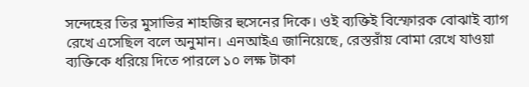সন্দেহের তির মুসাভির শাহজির হুসেনের দিকে। ওই ব্যক্তিই বিস্ফোরক বোঝাই ব্যাগ রেখে এসেছিল বলে অনুমান। এনআইএ জানিয়েছে, রেস্তরাঁয় বোমা রেখে যাওয়া ব্যক্তিকে ধরিয়ে দিতে পারলে ১০ লক্ষ টাকা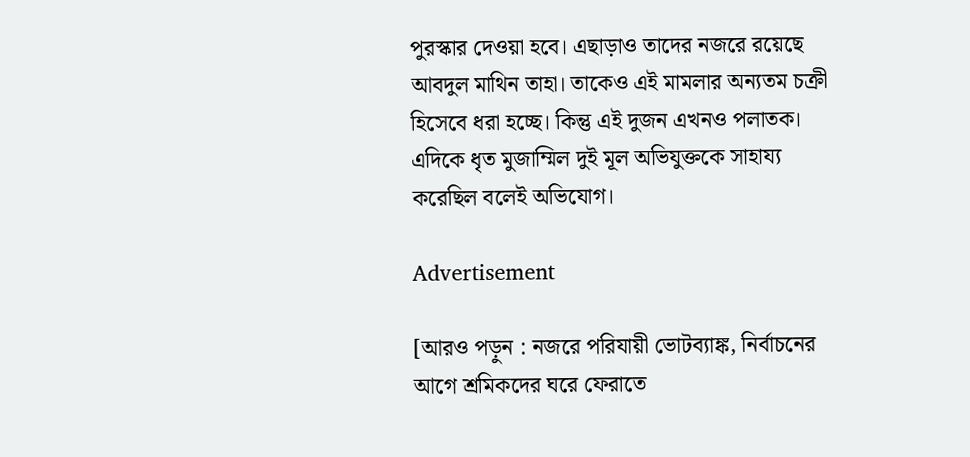পুরস্কার দেওয়া হবে। এছাড়াও তাদের নজরে রয়েছে আবদুল মাথিন তাহা। তাকেও এই মামলার অন্যতম চক্রী হিসেবে ধরা হচ্ছে। কিন্তু এই দুজন এখনও পলাতক। এদিকে ধৃত মুজাম্মিল দুই মূল অভিযুক্তকে সাহায্য করেছিল বলেই অভিযোগ।

Advertisement

[আরও পড়ুন : নজরে পরিযায়ী ভোটব্যাঙ্ক, নির্বাচনের আগে শ্রমিকদের ঘরে ফেরাতে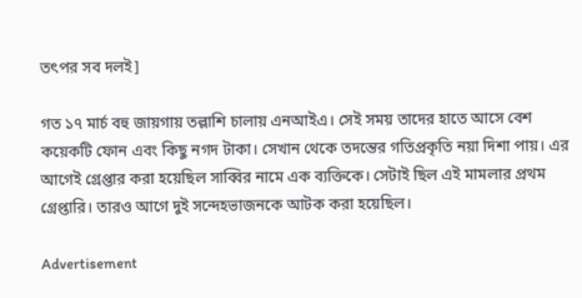তৎপর সব দলই]

গত ১৭ মার্চ বহু জায়গায় তল্লাশি চালায় এনআইএ। সেই সময় তাদের হাতে আসে বেশ কয়েকটি ফোন এবং কিছু নগদ টাকা। সেখান থেকে তদন্তের গতিপ্রকৃতি নয়া দিশা পায়। এর আগেই গ্রেপ্তার করা হয়েছিল সাব্বির নামে এক ব্যক্তিকে। সেটাই ছিল এই মামলার প্রথম গ্রেপ্তারি। তারও আগে দুই সন্দেহভাজনকে আটক করা হয়েছিল।

Advertisement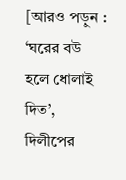[আরও পড়ুন : ‘ঘরের বউ হলে ধোলাই দিত’, দিলীপের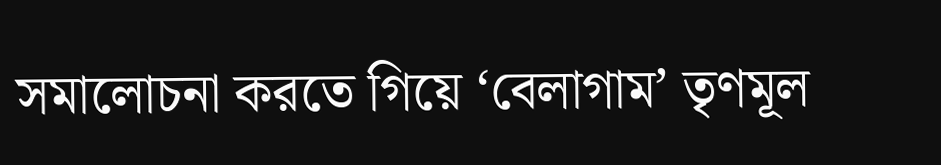সমালোচনা করতে গিয়ে ‘বেলাগাম’ তৃণমূল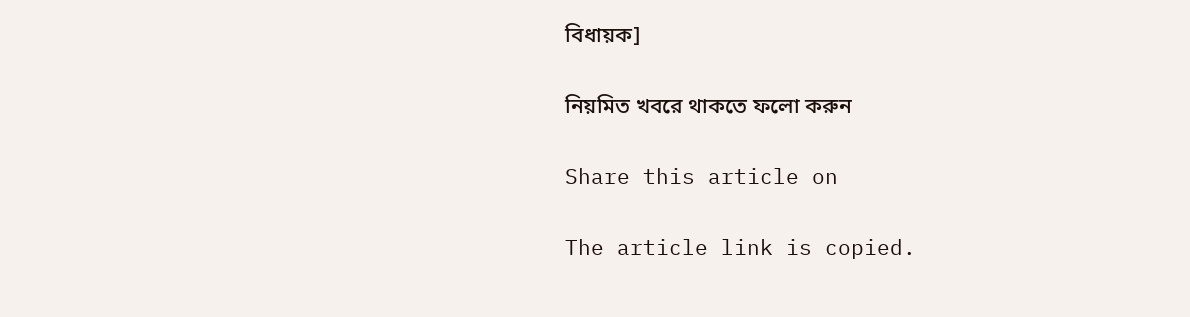বিধায়ক]

নিয়মিত খবরে থাকতে ফলো করুন

Share this article on

The article link is copied.